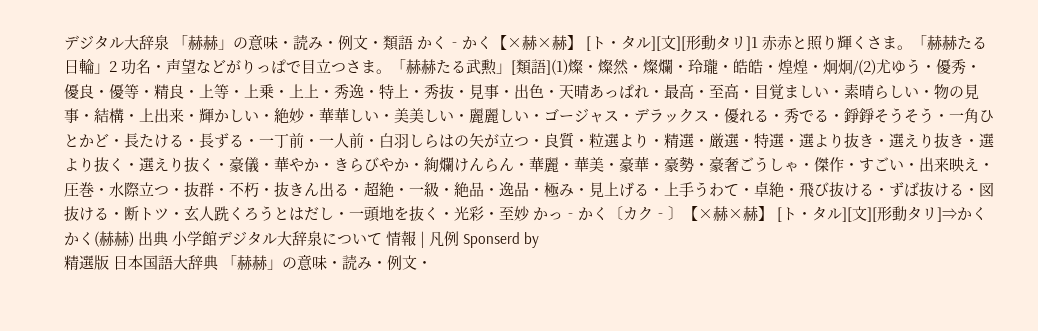デジタル大辞泉 「赫赫」の意味・読み・例文・類語 かく‐かく【×赫×赫】 [ト・タル][文][形動タリ]1 赤赤と照り輝くさま。「赫赫たる日輪」2 功名・声望などがりっぱで目立つさま。「赫赫たる武勲」[類語](1)燦・燦然・燦爛・玲瓏・皓皓・煌煌・炯炯/(2)尤ゆう・優秀・優良・優等・精良・上等・上乗・上上・秀逸・特上・秀抜・見事・出色・天晴あっぱれ・最高・至高・目覚ましい・素晴らしい・物の見事・結構・上出来・輝かしい・絶妙・華華しい・美美しい・麗麗しい・ゴージャス・デラックス・優れる・秀でる・錚錚そうそう・一角ひとかど・長たける・長ずる・一丁前・一人前・白羽しらはの矢が立つ・良質・粒選より・精選・厳選・特選・選より抜き・選えり抜き・選より抜く・選えり抜く・豪儀・華やか・きらびやか・絢爛けんらん・華麗・華美・豪華・豪勢・豪奢ごうしゃ・傑作・すごい・出来映え・圧巻・水際立つ・抜群・不朽・抜きん出る・超絶・一級・絶品・逸品・極み・見上げる・上手うわて・卓絶・飛び抜ける・ずば抜ける・図抜ける・断トツ・玄人跣くろうとはだし・一頭地を抜く・光彩・至妙 かっ‐かく〔カク‐〕【×赫×赫】 [ト・タル][文][形動タリ]⇒かくかく(赫赫) 出典 小学館デジタル大辞泉について 情報 | 凡例 Sponserd by
精選版 日本国語大辞典 「赫赫」の意味・読み・例文・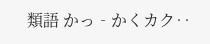類語 かっ‐かくカク‥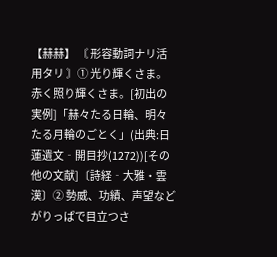【赫赫】 〘 形容動詞ナリ活用タリ 〙① 光り輝くさま。赤く照り輝くさま。[初出の実例]「赫々たる日輪、明々たる月輪のごとく」(出典:日蓮遺文‐開目抄(1272))[その他の文献]〔詩経‐大雅・雲漢〕② 勢威、功績、声望などがりっぱで目立つさ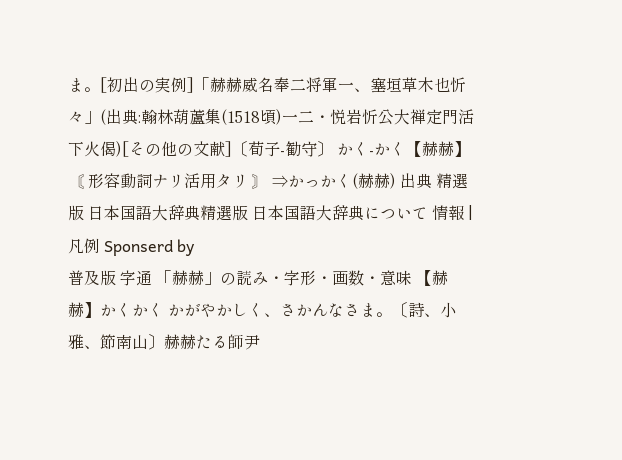ま。[初出の実例]「赫赫威名奉二将軍一、塞垣草木也忻々」(出典:翰林葫蘆集(1518頃)一二・悦岩忻公大禅定門活下火偈)[その他の文献]〔荀子‐勧守〕 かく‐かく【赫赫】 〘 形容動詞ナリ活用タリ 〙 ⇒かっかく(赫赫) 出典 精選版 日本国語大辞典精選版 日本国語大辞典について 情報 | 凡例 Sponserd by
普及版 字通 「赫赫」の読み・字形・画数・意味 【赫赫】かくかく かがやかしく、さかんなさま。〔詩、小雅、節南山〕赫赫たる師尹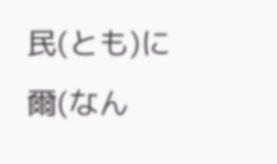民(とも)に爾(なん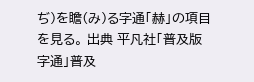ぢ)を瞻(み)る字通「赫」の項目を見る。 出典 平凡社「普及版 字通」普及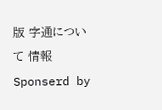版 字通について 情報 Sponserd by